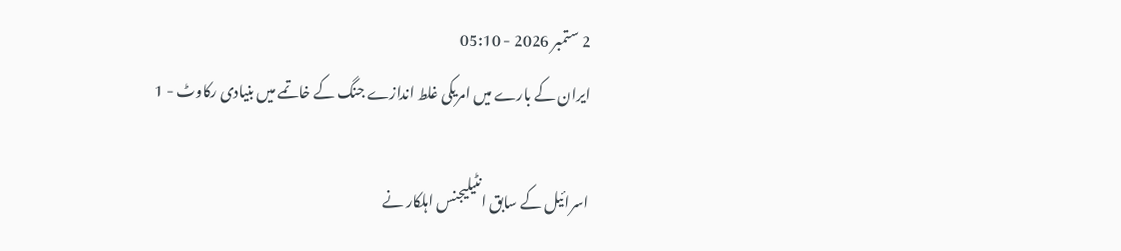2 ستمبر 2026 - 05:10
ایران کے بارے میں امریکی غلط اندازے جنگ کے خاتمے میں بنیادی رکاوٹ - 1

اسرائیل کے سابق انٹیلیجنس اہلکار نے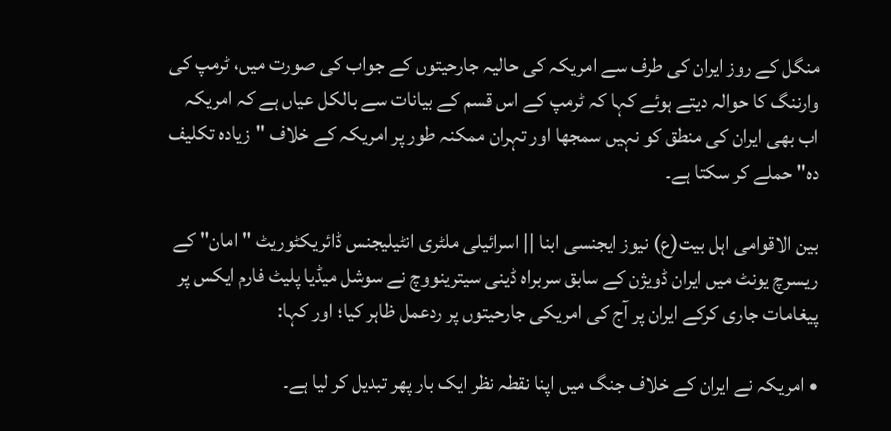منگل کے روز ایران کی طرف سے امریکہ کی حالیہ جارحیتوں کے جواب کی صورت میں، ٹرمپ کی وارننگ کا حوالہ دیتے ہوئے کہا کہ ٹرمپ کے اس قسم کے بیانات سے بالکل عیاں ہے کہ امریکہ اب بھی ایران کی منطق کو نہیں سمجھا اور تہران ممکنہ طور پر امریکہ کے خلاف "زیادہ تکلیف دہ" حملے کر سکتا ہے۔

بین الاقوامی اہل بیت(ع) نیوز ایجنسی ابنا || اسرائیلی ملٹری انٹیلیجنس ڈائریکٹوریٹ "امان" کے ریسرچ یونٹ میں ایران ڈویژن کے سابق سربراہ ڈینی سیترینووچ نے سوشل میڈیا پلیٹ فارم ایکس پر پیغامات جاری کرکے ایران پر آج کی امریکی جارحیتوں پر ردعمل ظاہر کیا؛ اور کہا:

• امریکہ نے ایران کے خلاف جنگ میں اپنا نقطہ نظر ایک بار پھر تبدیل کر لیا ہے۔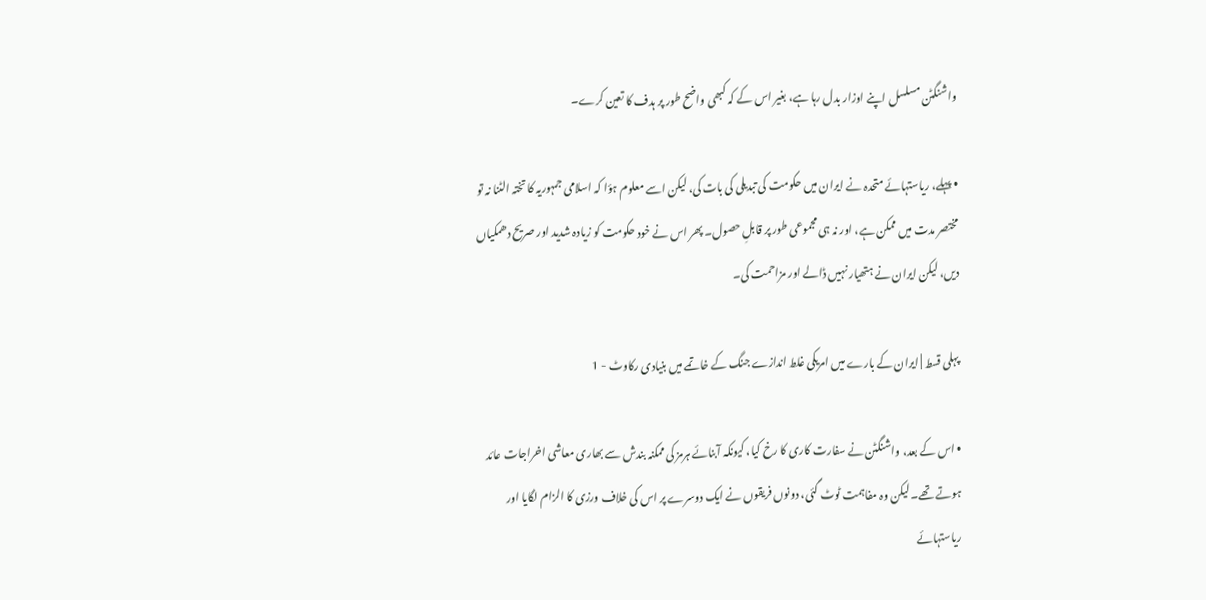واشنگٹن مسلسل اپنے اوزار بدل رہا ہے، بغیر اس کے کہ کبھی واضح طور پر ہدف کا تعین کرے۔

• پہلے، ریاستہائے متحدہ نے ایران میں حکومت کی تبدیلی کی بات کی، لیکن اسے معلوم ہؤا کہ اسلامی جمہوریہ کا تختہ الٹنا نہ تو مختصر مدت میں ممکن ہے، اور نہ ہی مجموعی طور پر قابلِ حصول۔ پھر اس نے خود حکومت کو زیادہ شدید اور صریح دھمکیاں دیں، لیکن ایران نے ہتھیار نہیں ڈالے اور مزاحمت کی۔

پہلی قسط | ایران کے بارے میں امریکی غلط اندازے جنگ کے خاتمے میں بنیادی رکاوٹ - 1

• اس کے بعد، واشنگٹن نے سفارت کاری کا رخ کیا، کیونکہ آبنائے ہرمز کی ممکنہ بندش سے بھاری معاشی اخراجات عائد ہوتے تھے۔ لیکن وہ مفاہمت ٹوٹ گئی، دونوں فریقوں نے ایک دوسرے پر اس کی خلاف ورزی کا الزام لگایا اور ریاستہائے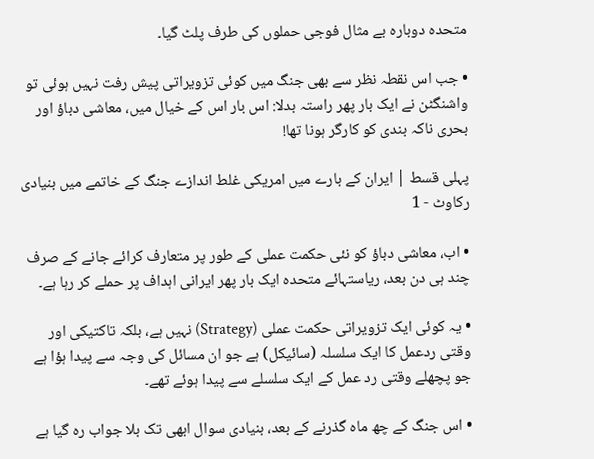متحدہ دوبارہ بے مثال فوجی حملوں کی طرف پلٹ گیا۔

• جب اس نقطہ نظر سے بھی جنگ میں کوئی تزویراتی پیش رفت نہیں ہوئی تو واشنگٹن نے ایک بار پھر راستہ بدلا: اس بار اس کے خیال میں، معاشی دباؤ اور بحری ناکہ بندی کو کارگر ہونا تھا!

پہلی قسط | ایران کے بارے میں امریکی غلط اندازے جنگ کے خاتمے میں بنیادی رکاوٹ - 1

• اب، معاشی دباؤ کو نئی حکمت عملی کے طور پر متعارف کرائے جانے کے صرف چند ہی دن بعد، ریاستہائے متحدہ ایک بار پھر ایرانی اہداف پر حملے کر رہا ہے۔

• یہ کوئی ایک تزویراتی حکمت عملی (Strategy) نہیں ہے، بلکہ تاکتیکی اور وقتی ردعمل کا ایک سلسلہ (سائیکل) ہے جو ان مسائل کی وجہ سے پیدا ہؤا ہے جو پچھلے وقتی رد عمل کے ایک سلسلے سے پیدا ہوئے تھے۔

• اس جنگ کے چھ ماہ گذرنے کے بعد، بنیادی سوال ابھی تک بلا جواب رہ گیا ہے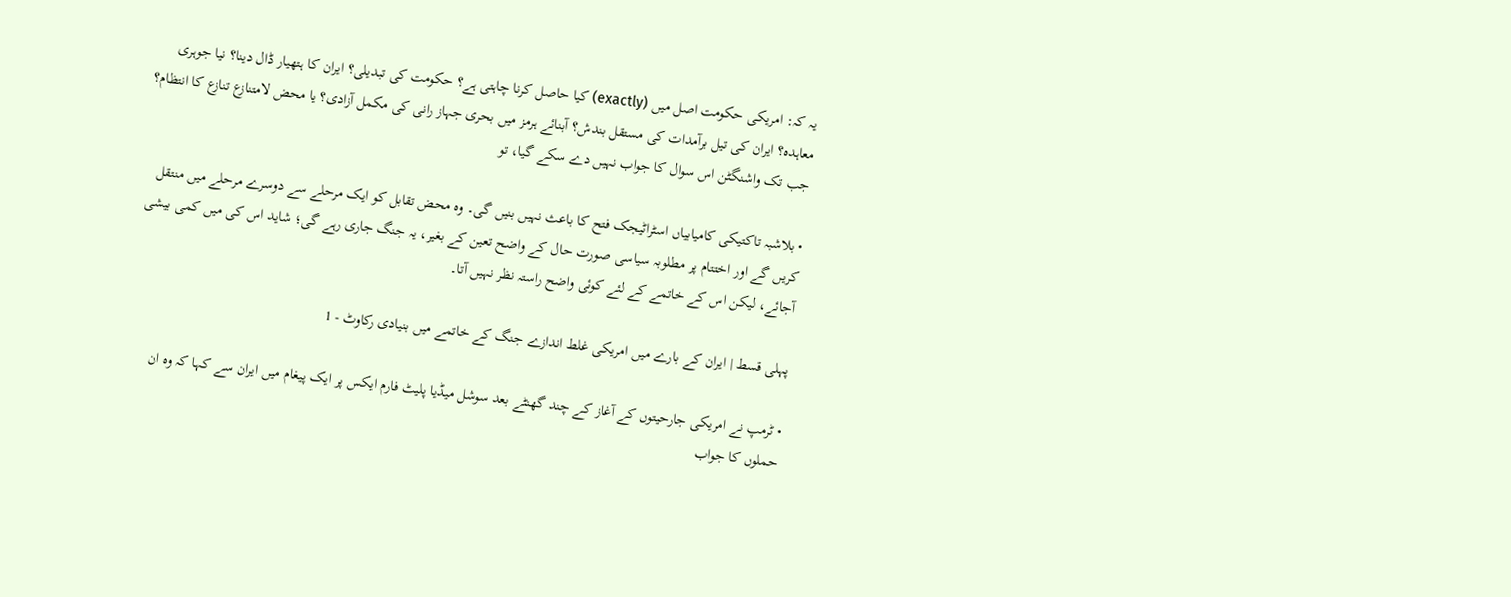یہ کہ: امریکی حکومت اصل میں (exactly) کیا حاصل کرنا چاہتی ہے؟ حکومت کی تبدیلی؟ ایران کا ہتھیار ڈال دینا؟ نیا جوہری معاہدہ؟ ایران کی تیل برآمدات کی مستقل بندش؟ آبنائے ہرمز میں بحری جہاز رانی کی مکمل آزادی؟ یا محض لامتنازع تنازع کا انتظام؟ جب تک واشنگٹن اس سوال کا جواب نہیں دے سکے گیا، تو

• بلاشبہ تاکتیکی کامیابیاں اسٹراٹیجک فتح کا باعث نہیں بنیں گی۔ وہ محض تقابل کو ایک مرحلے سے دوسرے مرحلے میں منتقل کریں گے اور اختتام پر مطلوبہ سیاسی صورت حال کے واضح تعین کے بغیر، یہ جنگ جاری رہے گی؛ شاید اس کی میں کمی بیشی آجائے، لیکن اس کے خاتمے کے لئے کوئی واضح راستہ نظر نہیں آتا۔

پہلی قسط | ایران کے بارے میں امریکی غلط اندازے جنگ کے خاتمے میں بنیادی رکاوٹ - 1

• ٹرمپ نے امریکی جارحیتوں کے آغاز کے چند گھنٹے بعد سوشل میڈیا پلیٹ فارم ایکس پر ایک پیغام میں ایران سے کہا کہ وہ ان حملوں کا جواب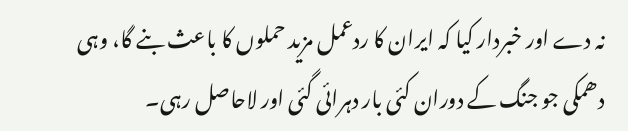نہ دے اور خبردار کیا کہ ایران کا ردعمل مزید حملوں کا باعث بنے گا، وہی دھمکی جو جنگ کے دوران کئی بار دہرائی گئی اور لاحاصل رہی۔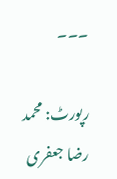۔۔۔

رپورٹ: محمد رضا جعفری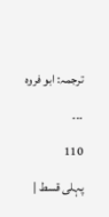ترجمہ: ابو فروہ

۔۔۔

110

پہلی قسط |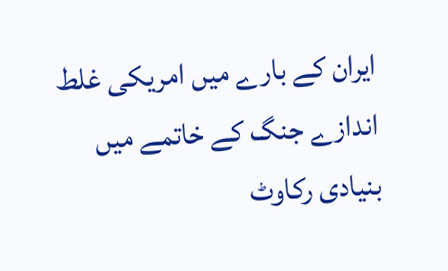ایران کے بارے میں امریکی غلط اندازے جنگ کے خاتمے میں بنیادی رکاوٹ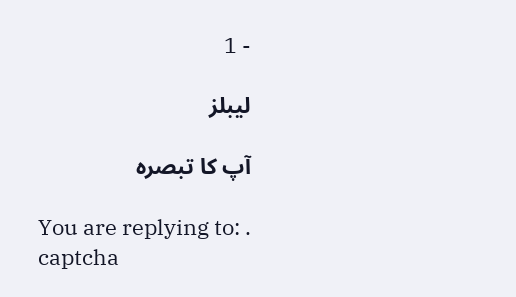- 1

لیبلز

آپ کا تبصرہ

You are replying to: .
captcha